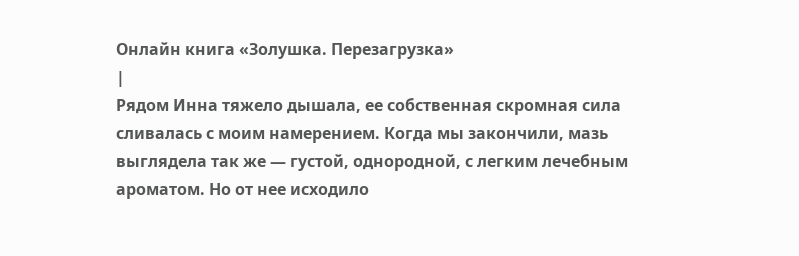Онлайн книга «Золушка. Перезагрузка»
|
Рядом Инна тяжело дышала, ее собственная скромная сила сливалась с моим намерением. Когда мы закончили, мазь выглядела так же — густой, однородной, с легким лечебным ароматом. Но от нее исходило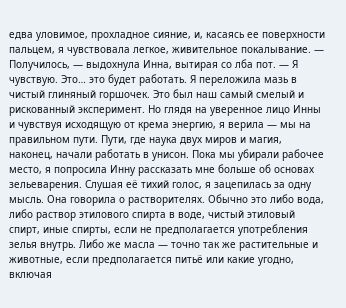едва уловимое, прохладное сияние, и, касаясь ее поверхности пальцем, я чувствовала легкое, живительное покалывание. — Получилось, — выдохнула Инна, вытирая со лба пот. — Я чувствую. Это… это будет работать. Я переложила мазь в чистый глиняный горшочек. Это был наш самый смелый и рискованный эксперимент. Но глядя на уверенное лицо Инны и чувствуя исходящую от крема энергию, я верила — мы на правильном пути. Пути, где наука двух миров и магия, наконец, начали работать в унисон. Пока мы убирали рабочее место, я попросила Инну рассказать мне больше об основах зельеварения. Слушая её тихий голос, я зацепилась за одну мысль. Она говорила о растворителях. Обычно это либо вода, либо раствор этилового спирта в воде, чистый этиловый спирт, иные спирты, если не предполагается употребления зелья внутрь. Либо же масла — точно так же растительные и животные, если предполагается питьё или какие угодно, включая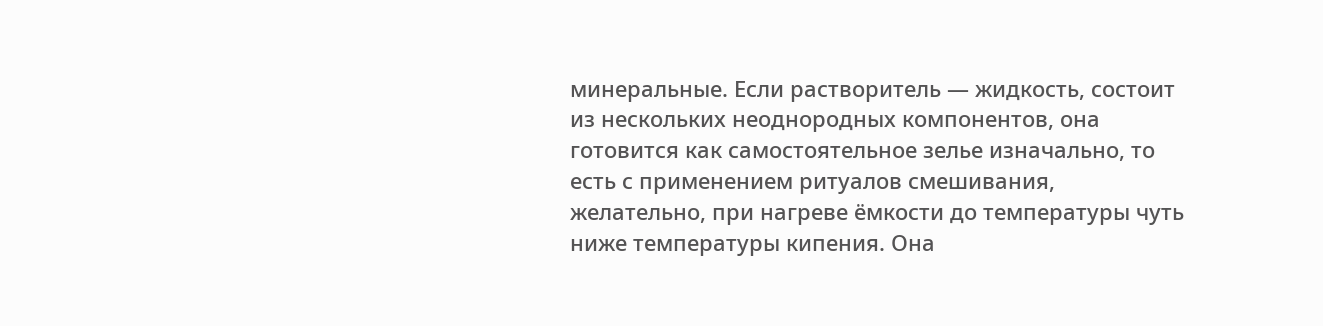минеральные. Если растворитель — жидкость, состоит из нескольких неоднородных компонентов, она готовится как самостоятельное зелье изначально, то есть с применением ритуалов смешивания, желательно, при нагреве ёмкости до температуры чуть ниже температуры кипения. Она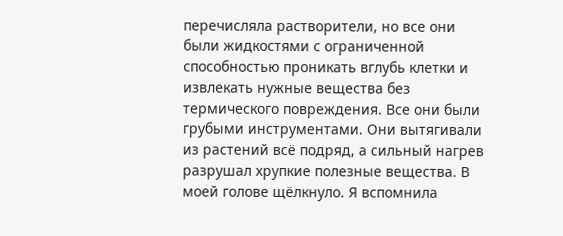перечисляла растворители, но все они были жидкостями с ограниченной способностью проникать вглубь клетки и извлекать нужные вещества без термического повреждения. Все они были грубыми инструментами. Они вытягивали из растений всё подряд, а сильный нагрев разрушал хрупкие полезные вещества. В моей голове щёлкнуло. Я вспомнила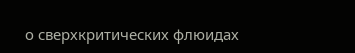о сверхкритических флюидах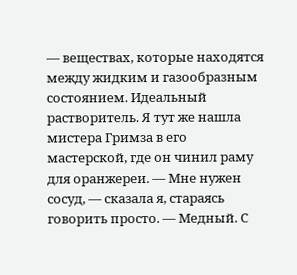— веществах, которые находятся между жидким и газообразным состоянием. Идеальный растворитель. Я тут же нашла мистера Гримза в его мастерской, где он чинил раму для оранжереи. — Мне нужен сосуд, — сказала я, стараясь говорить просто. — Медный. С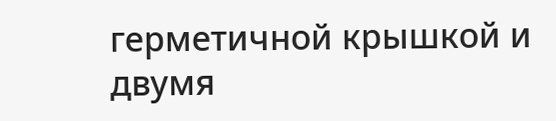герметичной крышкой и двумя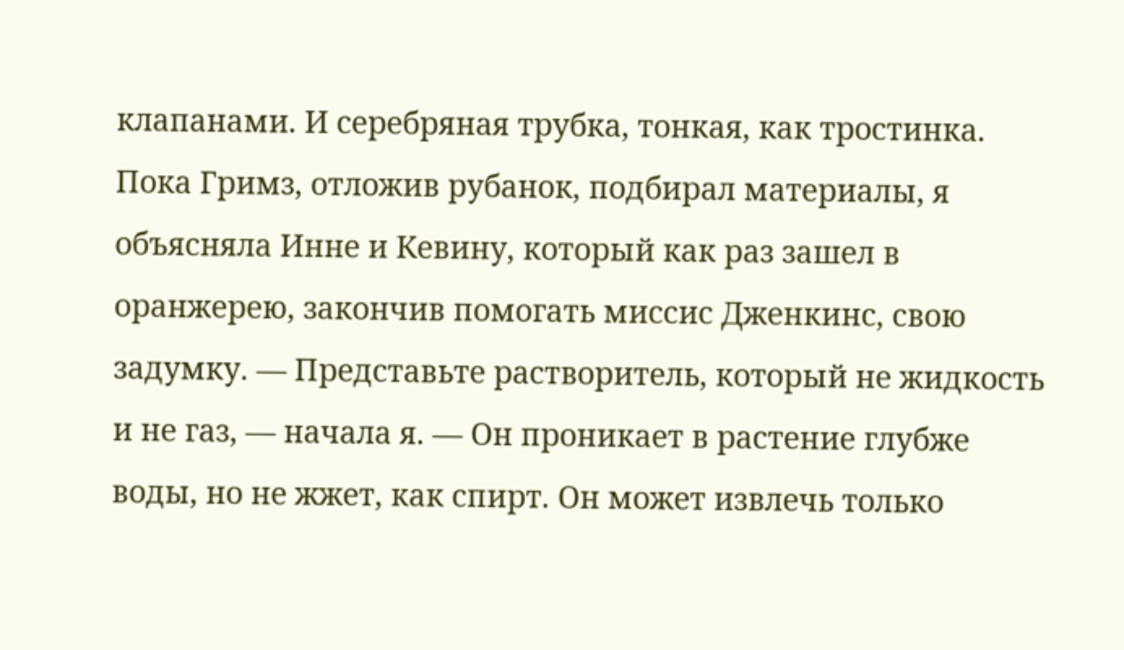клапанами. И серебряная трубка, тонкая, как тростинка. Пока Гримз, отложив рубанок, подбирал материалы, я объясняла Инне и Кевину, который как раз зашел в оранжерею, закончив помогать миссис Дженкинс, свою задумку. — Представьте растворитель, который не жидкость и не газ, — начала я. — Он проникает в растение глубже воды, но не жжет, как спирт. Он может извлечь только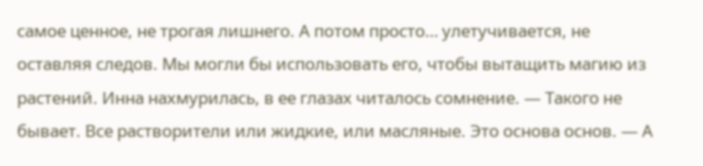самое ценное, не трогая лишнего. А потом просто… улетучивается, не оставляя следов. Мы могли бы использовать его, чтобы вытащить магию из растений. Инна нахмурилась, в ее глазах читалось сомнение. — Такого не бывает. Все растворители или жидкие, или масляные. Это основа основ. — А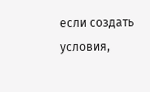если создать условия,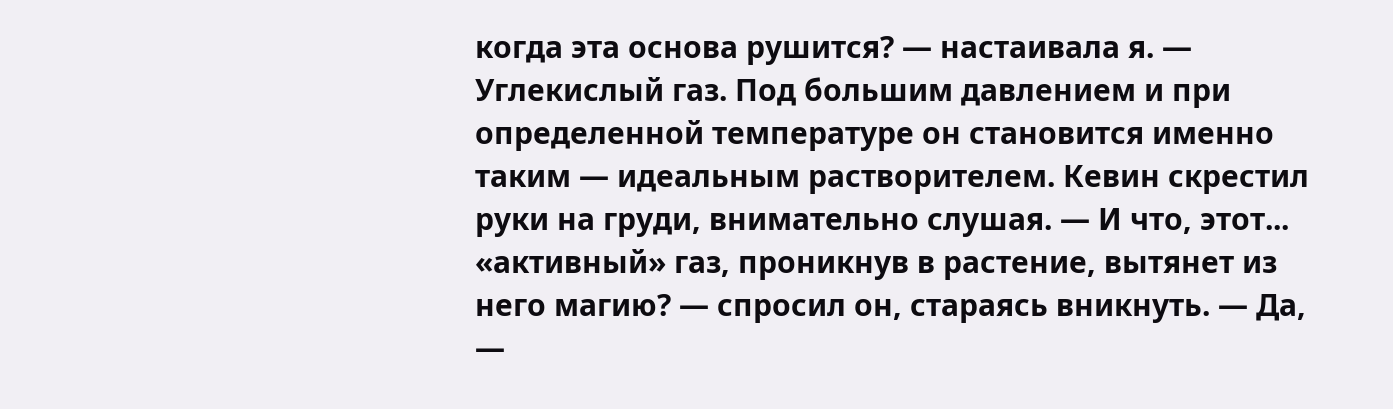когда эта основа рушится? — настаивала я. — Углекислый газ. Под большим давлением и при определенной температуре он становится именно таким — идеальным растворителем. Кевин скрестил руки на груди, внимательно слушая. — И что, этот... «активный» газ, проникнув в растение, вытянет из него магию? — спросил он, стараясь вникнуть. — Да, —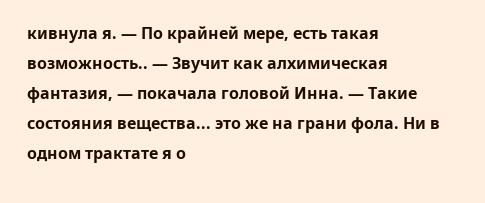кивнула я. — По крайней мере, есть такая возможность.. — Звучит как алхимическая фантазия, — покачала головой Инна. — Такие состояния вещества... это же на грани фола. Ни в одном трактате я о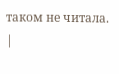таком не читала. |